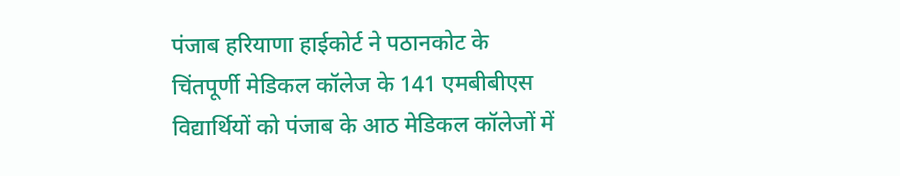पंजाब हरियाणा हाईकोर्ट ने पठानकोट के चिंतपूर्णी मेडिकल कॉलेज के 141 एमबीबीएस विद्यार्थियों को पंजाब के आठ मेडिकल कॉलेजों में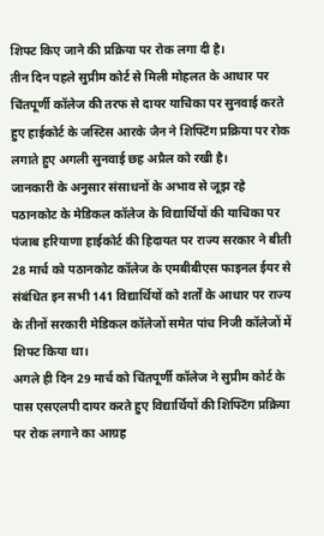शिफ्ट किए जाने की प्रक्रिया पर रोक लगा दी है।
तीन दिन पहले सुप्रीम कोर्ट से मिली मोहलत के आधार पर चिंतपूर्णी कॉलेज की तरफ से दायर याचिका पर सुनवाई करते हुए हाईकोर्ट के जस्टिस आरके जैन ने शिफ्टिंग प्रक्रिया पर रोक लगाते हुए अगली सुनवाई छह अप्रैल को रखी है।
जानकारी के अनुसार संसाधनों के अभाव से जूझ रहे पठानकोट के मेडिकल कॉलेज के विद्यार्थियों की याचिका पर पंजाब हरियाणा हाईकोर्ट की हिदायत पर राज्य सरकार ने बीती 28 मार्च को पठानकोट कॉलेज के एमबीबीएस फाइनल ईयर से संबंधित इन सभी 141 विद्यार्थियों को शर्तों के आधार पर राज्य के तीनों सरकारी मेडिकल कॉलेजों समेत पांच निजी कॉलेजों में शिफ्ट किया था।
अगले ही दिन 29 मार्च को चिंतपूर्णी कॉलेज ने सुप्रीम कोर्ट के पास एसएलपी दायर करते हुए विद्यार्थियों की शिफ्टिंग प्रक्रिया पर रोक लगाने का आग्रह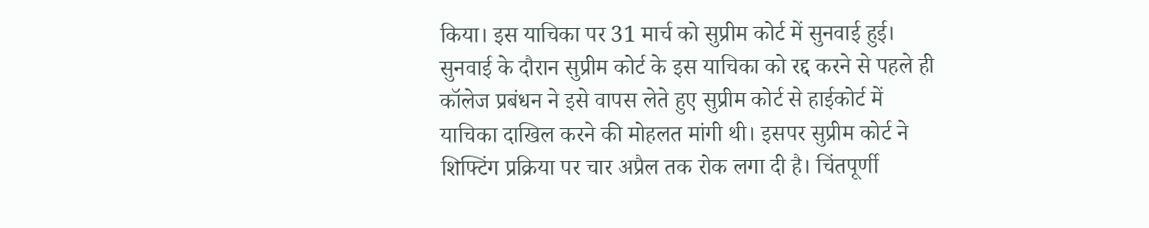किया। इस याचिका पर 31 मार्च को सुप्रीम कोर्ट में सुनवाई हुई। सुनवाई के दौरान सुप्रीम कोर्ट के इस याचिका को रद्द करने से पहले ही कॉलेज प्रबंधन ने इसे वापस लेते हुए सुप्रीम कोर्ट से हाईकोर्ट में याचिका दाखिल करने की मोहलत मांगी थी। इसपर सुप्रीम कोर्ट ने शिफ्टिंग प्रक्रिया पर चार अप्रैल तक रोक लगा दी है। चिंतपूर्णी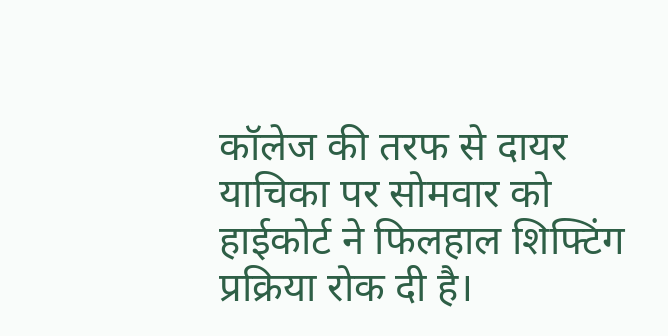कॉलेज की तरफ से दायर याचिका पर सोमवार को हाईकोर्ट ने फिलहाल शिफ्टिंग प्रक्रिया रोक दी है।